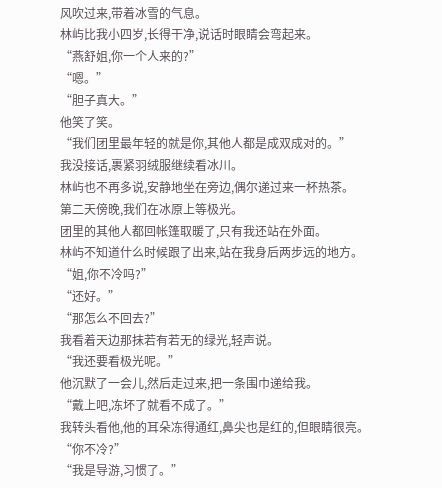风吹过来,带着冰雪的气息。
林屿比我小四岁,长得干净,说话时眼睛会弯起来。
“燕舒姐,你一个人来的?”
“嗯。”
“胆子真大。”
他笑了笑。
“我们团里最年轻的就是你,其他人都是成双成对的。”
我没接话,裹紧羽绒服继续看冰川。
林屿也不再多说,安静地坐在旁边,偶尔递过来一杯热茶。
第二天傍晚,我们在冰原上等极光。
团里的其他人都回帐篷取暖了,只有我还站在外面。
林屿不知道什么时候跟了出来,站在我身后两步远的地方。
“姐,你不冷吗?”
“还好。”
“那怎么不回去?”
我看着天边那抹若有若无的绿光,轻声说。
“我还要看极光呢。”
他沉默了一会儿,然后走过来,把一条围巾递给我。
“戴上吧,冻坏了就看不成了。”
我转头看他,他的耳朵冻得通红,鼻尖也是红的,但眼睛很亮。
“你不冷?”
“我是导游,习惯了。”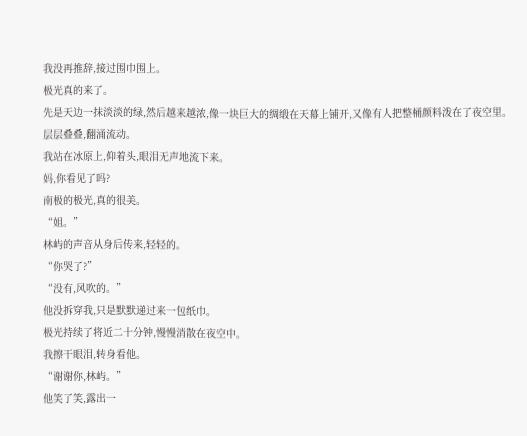我没再推辞,接过围巾围上。
极光真的来了。
先是天边一抹淡淡的绿,然后越来越浓,像一块巨大的绸缎在天幕上铺开,又像有人把整桶颜料泼在了夜空里。
层层叠叠,翻涌流动。
我站在冰原上,仰着头,眼泪无声地流下来。
妈,你看见了吗?
南极的极光,真的很美。
“姐。”
林屿的声音从身后传来,轻轻的。
“你哭了?”
“没有,风吹的。”
他没拆穿我,只是默默递过来一包纸巾。
极光持续了将近二十分钟,慢慢消散在夜空中。
我擦干眼泪,转身看他。
“谢谢你,林屿。”
他笑了笑,露出一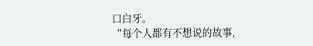口白牙。
“每个人都有不想说的故事,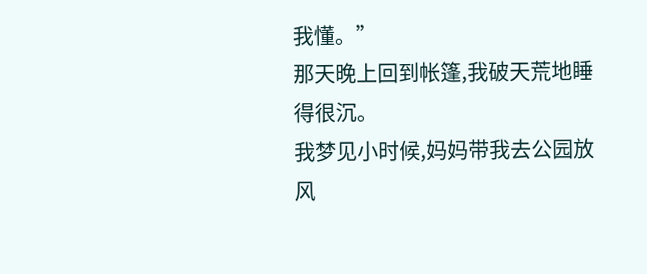我懂。”
那天晚上回到帐篷,我破天荒地睡得很沉。
我梦见小时候,妈妈带我去公园放风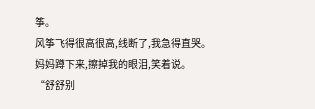筝。
风筝飞得很高很高,线断了,我急得直哭。
妈妈蹲下来,擦掉我的眼泪,笑着说。
“舒舒别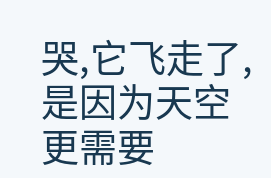哭,它飞走了,是因为天空更需要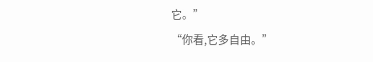它。”
“你看,它多自由。”